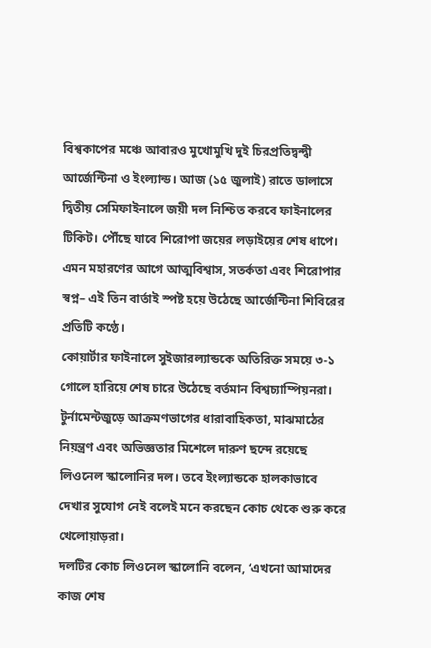বিশ্বকাপের মঞ্চে আবারও মুখোমুখি দুই চিরপ্রতিদ্বন্দ্বী আর্জেন্টিনা ও ইংল্যান্ড। আজ (১৫ জুলাই) রাতে ডালাসে দ্বিতীয় সেমিফাইনালে জয়ী দল নিশ্চিত করবে ফাইনালের টিকিট। পৌঁছে যাবে শিরোপা জয়ের লড়াইয়ের শেষ ধাপে। এমন মহারণের আগে আত্মবিশ্বাস, সতর্কতা এবং শিরোপার স্বপ্ন– এই তিন বার্তাই স্পষ্ট হয়ে উঠেছে আর্জেন্টিনা শিবিরের প্রতিটি কণ্ঠে।
কোয়ার্টার ফাইনালে সুইজারল্যান্ডকে অতিরিক্ত সময়ে ৩-১ গোলে হারিয়ে শেষ চারে উঠেছে বর্তমান বিশ্বচ্যাম্পিয়নরা। টুর্নামেন্টজুড়ে আক্রমণভাগের ধারাবাহিকতা, মাঝমাঠের নিয়ন্ত্রণ এবং অভিজ্ঞতার মিশেলে দারুণ ছন্দে রয়েছে লিওনেল স্কালোনির দল। তবে ইংল্যান্ডকে হালকাভাবে দেখার সুযোগ নেই বলেই মনে করছেন কোচ থেকে শুরু করে খেলোয়াড়রা।
দলটির কোচ লিওনেল স্কালোনি বলেন, ‘এখনো আমাদের কাজ শেষ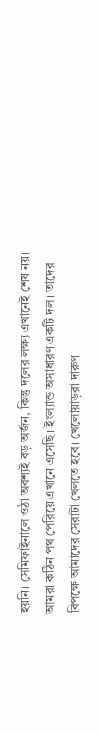হয়নি। সেমিফাইনালে ওঠা অবশ্যই বড় অর্জন, কিন্তু দলের লক্ষ্য এখানেই শেষ নয়। আমরা কঠিন পথ পেরিয়ে এখানে এসেছি। ইংল্যান্ড অসাধারণ একটি দল। তাদের বিপক্ষে আমাদের সেরাটা খেলতে হবে। খেলোয়াড়রা দারুণ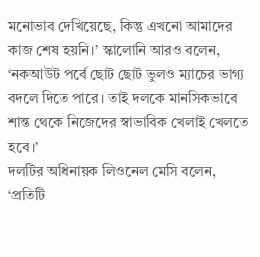মনোভাব দেখিয়েছে, কিন্তু এখনো আমাদের কাজ শেষ হয়নি।’ স্কালোনি আরও বলেন, ‘নকআউট পর্বে ছোট ছোট ভুলও ম্যাচের ভাগ্য বদলে দিতে পারে। তাই দলকে মানসিকভাবে শান্ত থেকে নিজেদের স্বাভাবিক খেলাই খেলতে হবে।’
দলটির অধিনায়ক লিওনেল মেসি বলেন, ‘প্রতিটি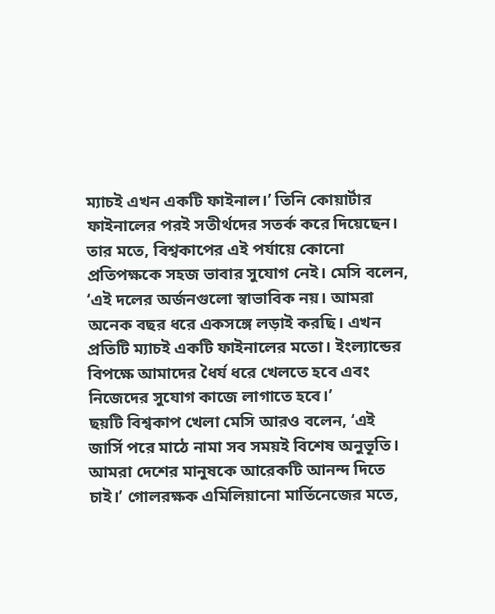ম্যাচই এখন একটি ফাইনাল।’ তিনি কোয়ার্টার ফাইনালের পরই সতীর্থদের সতর্ক করে দিয়েছেন। তার মতে, বিশ্বকাপের এই পর্যায়ে কোনো প্রতিপক্ষকে সহজ ভাবার সুযোগ নেই। মেসি বলেন, ‘এই দলের অর্জনগুলো স্বাভাবিক নয়। আমরা অনেক বছর ধরে একসঙ্গে লড়াই করছি। এখন প্রতিটি ম্যাচই একটি ফাইনালের মতো। ইংল্যান্ডের বিপক্ষে আমাদের ধৈর্য ধরে খেলতে হবে এবং নিজেদের সুযোগ কাজে লাগাতে হবে।’
ছয়টি বিশ্বকাপ খেলা মেসি আরও বলেন, ‘এই জার্সি পরে মাঠে নামা সব সময়ই বিশেষ অনুভূতি। আমরা দেশের মানুষকে আরেকটি আনন্দ দিতে চাই।’ গোলরক্ষক এমিলিয়ানো মার্তিনেজের মতে,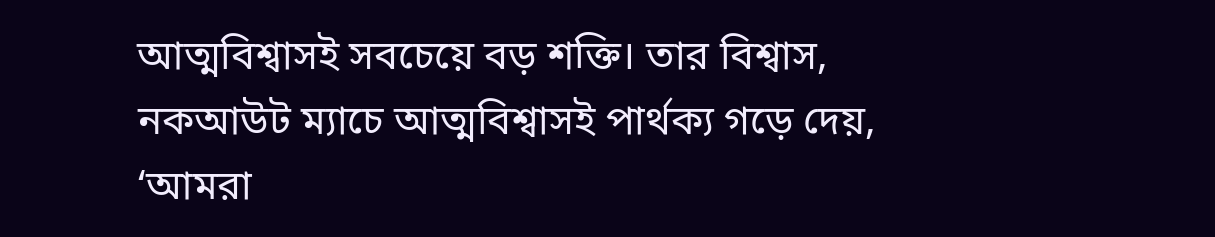আত্মবিশ্বাসই সবচেয়ে বড় শক্তি। তার বিশ্বাস, নকআউট ম্যাচে আত্মবিশ্বাসই পার্থক্য গড়ে দেয়, ‘আমরা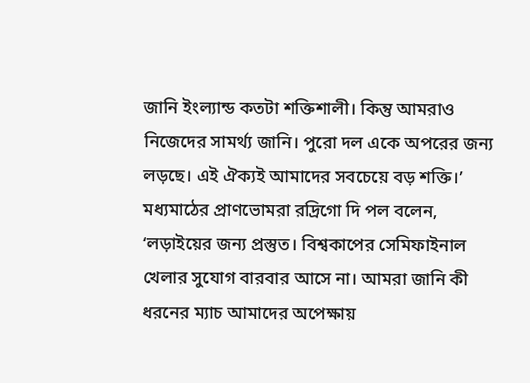জানি ইংল্যান্ড কতটা শক্তিশালী। কিন্তু আমরাও নিজেদের সামর্থ্য জানি। পুরো দল একে অপরের জন্য লড়ছে। এই ঐক্যই আমাদের সবচেয়ে বড় শক্তি।’
মধ্যমাঠের প্রাণভোমরা রদ্রিগো দি পল বলেন, ‘লড়াইয়ের জন্য প্রস্তুত। বিশ্বকাপের সেমিফাইনাল খেলার সুযোগ বারবার আসে না। আমরা জানি কী ধরনের ম্যাচ আমাদের অপেক্ষায়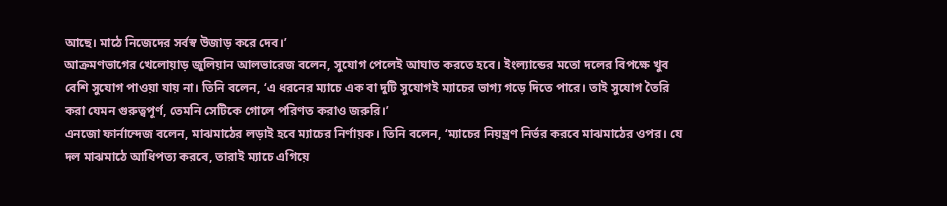আছে। মাঠে নিজেদের সর্বস্ব উজাড় করে দেব।’
আক্রমণভাগের খেলোয়াড় জুলিয়ান আলভারেজ বলেন, সুযোগ পেলেই আঘাত করতে হবে। ইংল্যান্ডের মতো দলের বিপক্ষে খুব বেশি সুযোগ পাওয়া যায় না। তিনি বলেন, ‘এ ধরনের ম্যাচে এক বা দুটি সুযোগই ম্যাচের ভাগ্য গড়ে দিতে পারে। তাই সুযোগ তৈরি করা যেমন গুরুত্বপূর্ণ, তেমনি সেটিকে গোলে পরিণত করাও জরুরি।’
এনজো ফার্নান্দেজ বলেন, মাঝমাঠের লড়াই হবে ম্যাচের নির্ণায়ক। তিনি বলেন, ‘ম্যাচের নিয়ন্ত্রণ নির্ভর করবে মাঝমাঠের ওপর। যে দল মাঝমাঠে আধিপত্য করবে, তারাই ম্যাচে এগিয়ে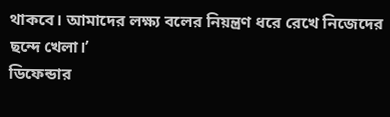থাকবে। আমাদের লক্ষ্য বলের নিয়ন্ত্রণ ধরে রেখে নিজেদের ছন্দে খেলা।’
ডিফেন্ডার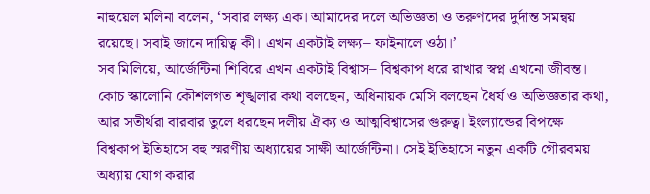নাহুয়েল মলিনা বলেন, ‘সবার লক্ষ্য এক। আমাদের দলে অভিজ্ঞতা ও তরুণদের দুর্দান্ত সমন্বয় রয়েছে। সবাই জানে দায়িত্ব কী। এখন একটাই লক্ষ্য– ফাইনালে ওঠা।’
সব মিলিয়ে, আর্জেন্টিনা শিবিরে এখন একটাই বিশ্বাস– বিশ্বকাপ ধরে রাখার স্বপ্ন এখনো জীবন্ত। কোচ স্কালোনি কৌশলগত শৃঙ্খলার কথা বলছেন, অধিনায়ক মেসি বলছেন ধৈর্য ও অভিজ্ঞতার কথা, আর সতীর্থরা বারবার তুলে ধরছেন দলীয় ঐক্য ও আত্মবিশ্বাসের গুরুত্ব। ইংল্যান্ডের বিপক্ষে বিশ্বকাপ ইতিহাসে বহু স্মরণীয় অধ্যায়ের সাক্ষী আর্জেন্টিনা। সেই ইতিহাসে নতুন একটি গৌরবময় অধ্যায় যোগ করার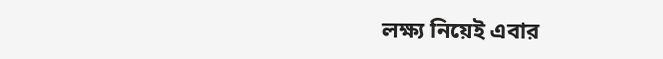লক্ষ্য নিয়েই এবার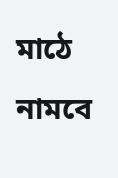মাঠে নামবে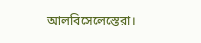আলবিসেলেস্তেরা।